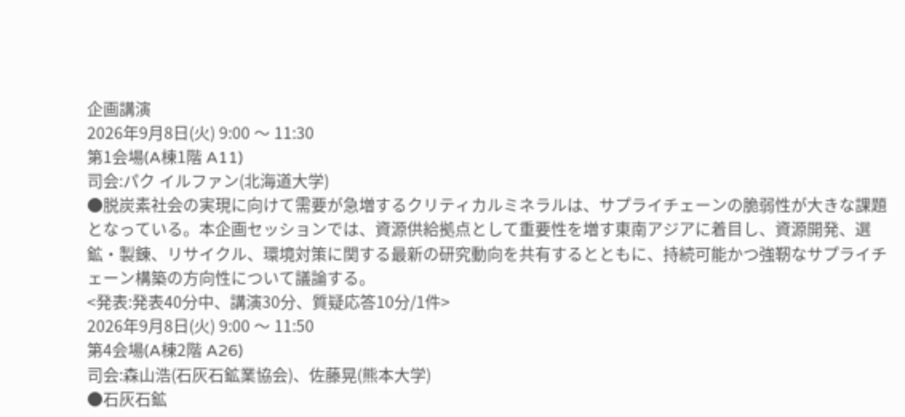企画講演
2026年9月8日(火) 9:00 〜 11:30
第1会場(A棟1階 A11)
司会:パク イルファン(北海道大学)
●脱炭素社会の実現に向けて需要が急増するクリティカルミネラルは、サプライチェーンの脆弱性が大きな課題となっている。本企画セッションでは、資源供給拠点として重要性を増す東南アジアに着目し、資源開発、選鉱・製錬、リサイクル、環境対策に関する最新の研究動向を共有するとともに、持続可能かつ強靭なサプライチェーン構築の方向性について議論する。
<発表:発表40分中、講演30分、質疑応答10分/1件>
2026年9月8日(火) 9:00 〜 11:50
第4会場(A棟2階 A26)
司会:森山浩(石灰石鉱業協会)、佐藤晃(熊本大学)
●石灰石鉱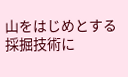山をはじめとする採掘技術に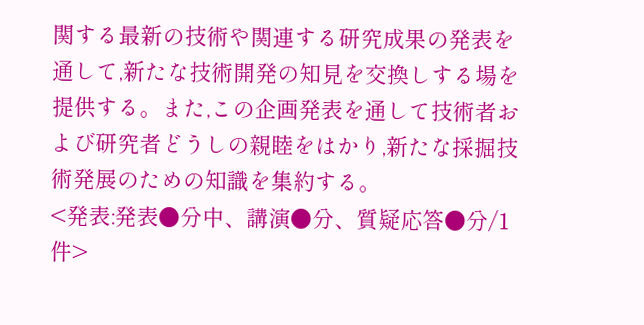関する最新の技術や関連する研究成果の発表を通して,新たな技術開発の知見を交換しする場を提供する。また,この企画発表を通して技術者および研究者どうしの親睦をはかり,新たな採掘技術発展のための知識を集約する。
<発表:発表●分中、講演●分、質疑応答●分/1件>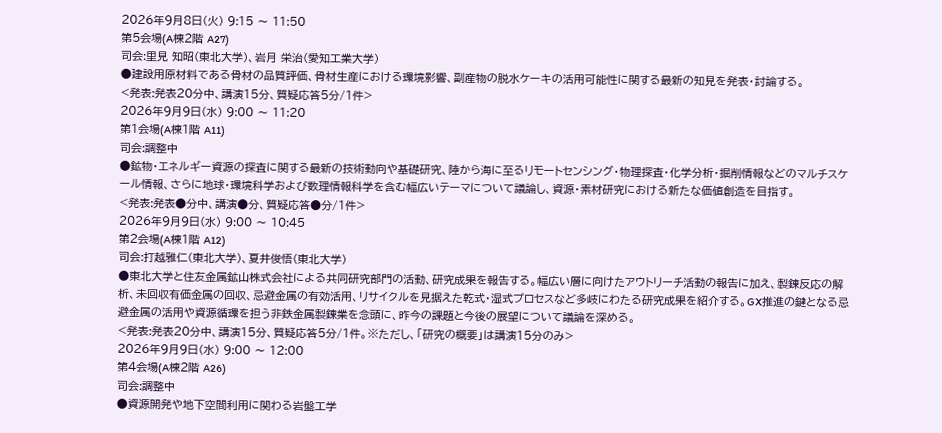2026年9月8日(火) 9:15 〜 11:50
第5会場(A棟2階 A27)
司会:里見 知昭(東北大学)、岩月 栄治(愛知工業大学)
●建設用原材料である骨材の品質評価、骨材生産における環境影響、副産物の脱水ケーキの活用可能性に関する最新の知見を発表・討論する。
<発表:発表20分中、講演15分、質疑応答5分/1件>
2026年9月9日(水) 9:00 〜 11:20
第1会場(A棟1階 A11)
司会:調整中
●鉱物・エネルギー資源の探査に関する最新の技術動向や基礎研究、陸から海に至るリモートセンシング・物理探査・化学分析・掘削情報などのマルチスケール情報、さらに地球・環境科学および数理情報科学を含む幅広いテーマについて議論し、資源・素材研究における新たな価値創造を目指す。
<発表:発表●分中、講演●分、質疑応答●分/1件>
2026年9月9日(水) 9:00 〜 10:45
第2会場(A棟1階 A12)
司会:打越雅仁(東北大学)、夏井俊悟(東北大学)
●東北大学と住友金属鉱山株式会社による共同研究部門の活動、研究成果を報告する。幅広い層に向けたアウトリーチ活動の報告に加え、製錬反応の解析、未回収有価金属の回収、忌避金属の有効活用、リサイクルを見据えた乾式・湿式プロセスなど多岐にわたる研究成果を紹介する。GX推進の鍵となる忌避金属の活用や資源循環を担う非鉄金属製錬業を念頭に、昨今の課題と今後の展望について議論を深める。
<発表:発表20分中、講演15分、質疑応答5分/1件。※ただし、「研究の概要」は講演15分のみ>
2026年9月9日(水) 9:00 〜 12:00
第4会場(A棟2階 A26)
司会:調整中
●資源開発や地下空間利用に関わる岩盤工学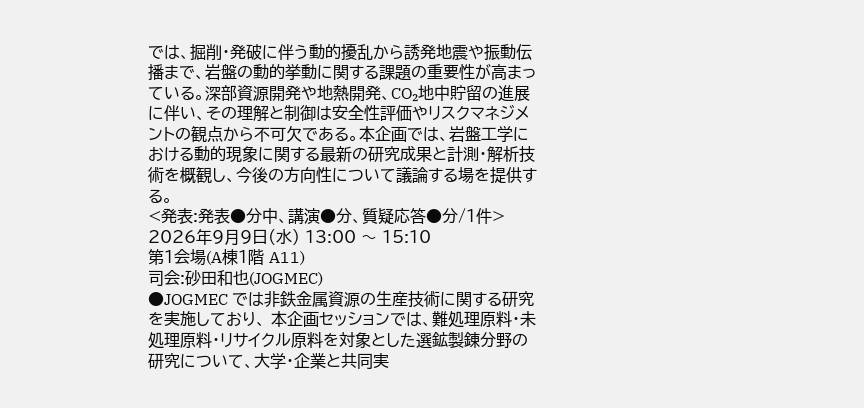では、掘削・発破に伴う動的擾乱から誘発地震や振動伝播まで、岩盤の動的挙動に関する課題の重要性が高まっている。深部資源開発や地熱開発、CO₂地中貯留の進展に伴い、その理解と制御は安全性評価やリスクマネジメントの観点から不可欠である。本企画では、岩盤工学における動的現象に関する最新の研究成果と計測・解析技術を概観し、今後の方向性について議論する場を提供する。
<発表:発表●分中、講演●分、質疑応答●分/1件>
2026年9月9日(水) 13:00 〜 15:10
第1会場(A棟1階 A11)
司会:砂田和也(JOGMEC)
●JOGMEC では非鉄金属資源の生産技術に関する研究を実施しており、 本企画セッションでは、難処理原料・未処理原料・リサイクル原料を対象とした選鉱製錬分野の研究について、大学・企業と共同実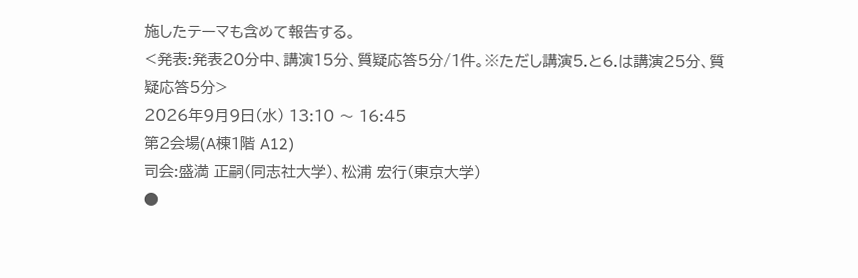施したテーマも含めて報告する。
<発表:発表20分中、講演15分、質疑応答5分/1件。※ただし講演5.と6.は講演25分、質疑応答5分>
2026年9月9日(水) 13:10 〜 16:45
第2会場(A棟1階 A12)
司会:盛満 正嗣(同志社大学)、松浦 宏行(東京大学)
●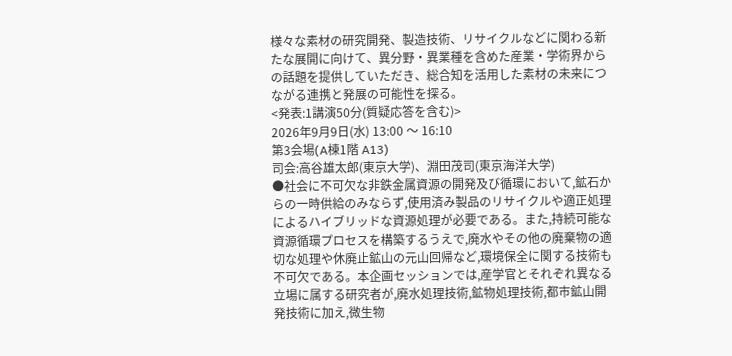様々な素材の研究開発、製造技術、リサイクルなどに関わる新たな展開に向けて、異分野・異業種を含めた産業・学術界からの話題を提供していただき、総合知を活用した素材の未来につながる連携と発展の可能性を探る。
<発表:1講演50分(質疑応答を含む)>
2026年9月9日(水) 13:00 〜 16:10
第3会場(A棟1階 A13)
司会:高谷雄太郎(東京大学)、淵田茂司(東京海洋大学)
●社会に不可欠な非鉄金属資源の開発及び循環において,鉱石からの一時供給のみならず,使用済み製品のリサイクルや適正処理によるハイブリッドな資源処理が必要である。また,持続可能な資源循環プロセスを構築するうえで,廃水やその他の廃棄物の適切な処理や休廃止鉱山の元山回帰など,環境保全に関する技術も不可欠である。本企画セッションでは,産学官とそれぞれ異なる立場に属する研究者が,廃水処理技術,鉱物処理技術,都市鉱山開発技術に加え,微生物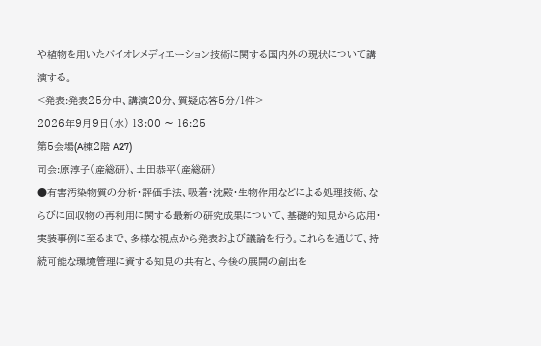や植物を用いたバイオレメディエーション技術に関する国内外の現状について講演する。
<発表:発表25分中、講演20分、質疑応答5分/1件>
2026年9月9日(水) 13:00 〜 16:25
第5会場(A棟2階 A27)
司会:原淳子(産総研)、土田恭平(産総研)
●有害汚染物質の分析・評価手法、吸着・沈殿・生物作用などによる処理技術、ならびに回収物の再利用に関する最新の研究成果について、基礎的知見から応用・実装事例に至るまで、多様な視点から発表および議論を行う。これらを通じて、持続可能な環境管理に資する知見の共有と、今後の展開の創出を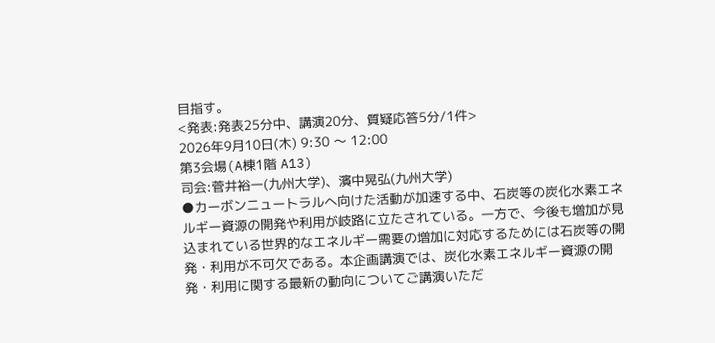目指す。
<発表:発表25分中、講演20分、質疑応答5分/1件>
2026年9月10日(木) 9:30 〜 12:00
第3会場(A棟1階 A13)
司会:菅井裕一(九州大学)、濱中晃弘(九州大学)
●カーボンニュートラルへ向けた活動が加速する中、石炭等の炭化水素エネルギー資源の開発や利用が岐路に立たされている。一方で、今後も増加が見込まれている世界的なエネルギー需要の増加に対応するためには石炭等の開発・利用が不可欠である。本企画講演では、炭化水素エネルギー資源の開発・利用に関する最新の動向についてご講演いただ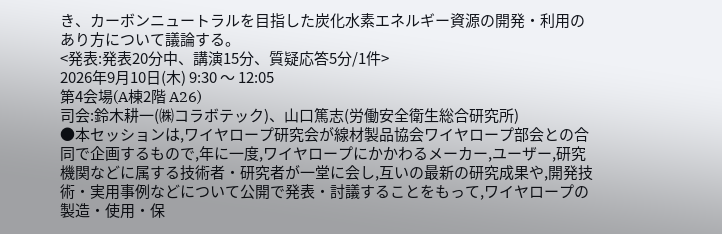き、カーボンニュートラルを目指した炭化水素エネルギー資源の開発・利用のあり方について議論する。
<発表:発表20分中、講演15分、質疑応答5分/1件>
2026年9月10日(木) 9:30 〜 12:05
第4会場(A棟2階 A26)
司会:鈴木耕一(㈱コラボテック)、山口篤志(労働安全衛生総合研究所)
●本セッションは,ワイヤロープ研究会が線材製品協会ワイヤロープ部会との合同で企画するもので,年に一度,ワイヤロープにかかわるメーカー,ユーザー,研究機関などに属する技術者・研究者が一堂に会し,互いの最新の研究成果や,開発技術・実用事例などについて公開で発表・討議することをもって,ワイヤロープの製造・使用・保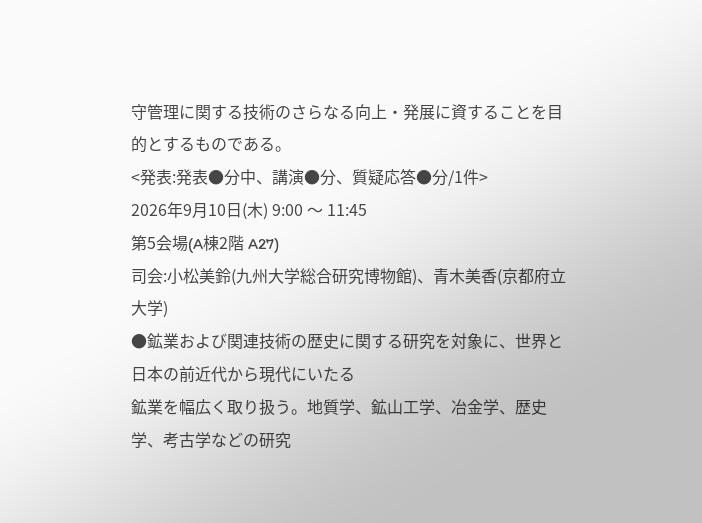守管理に関する技術のさらなる向上・発展に資することを目的とするものである。
<発表:発表●分中、講演●分、質疑応答●分/1件>
2026年9月10日(木) 9:00 〜 11:45
第5会場(A棟2階 A27)
司会:小松美鈴(九州大学総合研究博物館)、青木美香(京都府立大学)
●鉱業および関連技術の歴史に関する研究を対象に、世界と日本の前近代から現代にいたる
鉱業を幅広く取り扱う。地質学、鉱山工学、冶金学、歴史学、考古学などの研究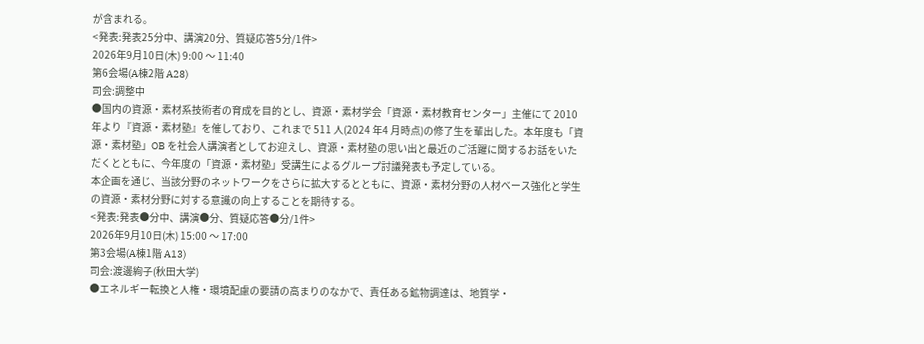が含まれる。
<発表:発表25分中、講演20分、質疑応答5分/1件>
2026年9月10日(木) 9:00 〜 11:40
第6会場(A棟2階 A28)
司会:調整中
●国内の資源・素材系技術者の育成を目的とし、資源・素材学会「資源・素材教育センター」主催にて 2010 年より『資源・素材塾』を催しており、これまで 511 人(2024 年4 月時点)の修了生を輩出した。本年度も「資源・素材塾」OB を社会人講演者としてお迎えし、資源・素材塾の思い出と最近のご活躍に関するお話をいただくとともに、今年度の「資源・素材塾」受講生によるグループ討議発表も予定している。
本企画を通じ、当該分野のネットワークをさらに拡大するとともに、資源・素材分野の人材ベース強化と学生の資源・素材分野に対する意識の向上することを期待する。
<発表:発表●分中、講演●分、質疑応答●分/1件>
2026年9月10日(木) 15:00 〜 17:00
第3会場(A棟1階 A13)
司会:渡邊絢子(秋田大学)
●エネルギー転換と人権・環境配慮の要請の高まりのなかで、責任ある鉱物調達は、地質学・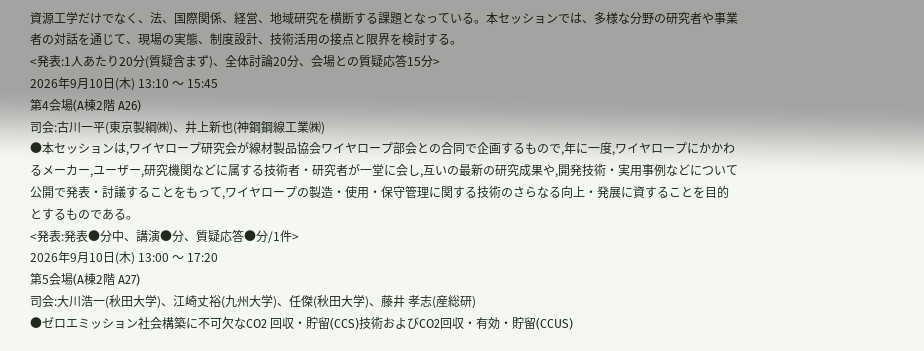資源工学だけでなく、法、国際関係、経営、地域研究を横断する課題となっている。本セッションでは、多様な分野の研究者や事業者の対話を通じて、現場の実態、制度設計、技術活用の接点と限界を検討する。
<発表:1人あたり20分(質疑含まず)、全体討論20分、会場との質疑応答15分>
2026年9月10日(木) 13:10 〜 15:45
第4会場(A棟2階 A26)
司会:古川一平(東京製綱㈱)、井上新也(神鋼鋼線工業㈱)
●本セッションは,ワイヤロープ研究会が線材製品協会ワイヤロープ部会との合同で企画するもので,年に一度,ワイヤロープにかかわるメーカー,ユーザー,研究機関などに属する技術者・研究者が一堂に会し,互いの最新の研究成果や,開発技術・実用事例などについて公開で発表・討議することをもって,ワイヤロープの製造・使用・保守管理に関する技術のさらなる向上・発展に資することを目的とするものである。
<発表:発表●分中、講演●分、質疑応答●分/1件>
2026年9月10日(木) 13:00 〜 17:20
第5会場(A棟2階 A27)
司会:大川浩一(秋田大学)、江崎丈裕(九州大学)、任傑(秋田大学)、藤井 孝志(産総研)
●ゼロエミッション社会構築に不可欠なCO2 回収・貯留(CCS)技術およびCO2回収・有効・貯留(CCUS)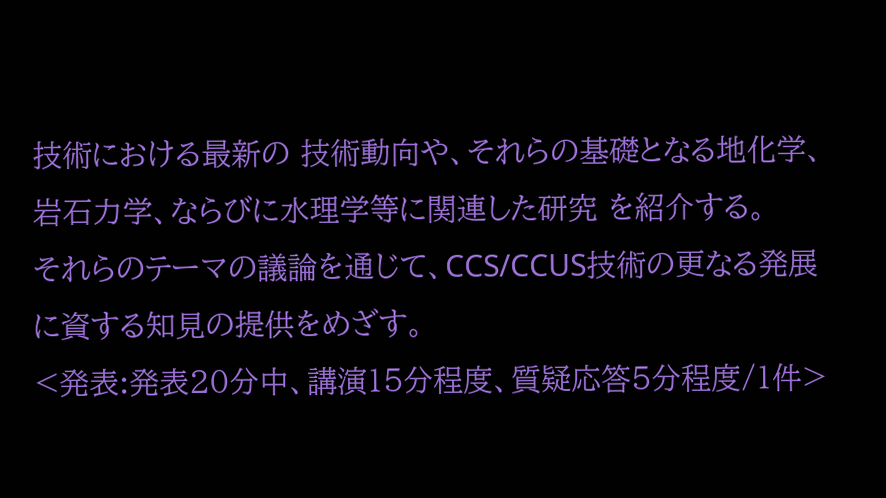技術における最新の 技術動向や、それらの基礎となる地化学、岩石力学、ならびに水理学等に関連した研究 を紹介する。
それらのテーマの議論を通じて、CCS/CCUS技術の更なる発展に資する知見の提供をめざす。
<発表:発表20分中、講演15分程度、質疑応答5分程度/1件>